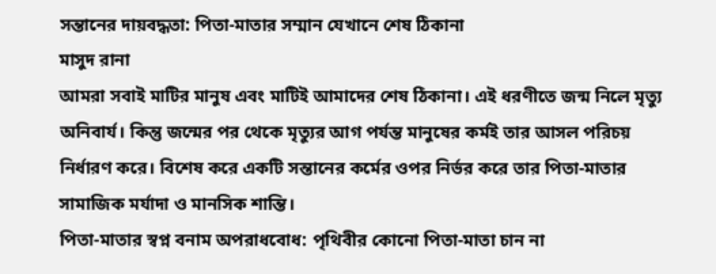সন্তানের দায়বদ্ধতা: পিতা-মাতার সম্মান যেখানে শেষ ঠিকানা
মাসুদ রানা
আমরা সবাই মাটির মানুষ এবং মাটিই আমাদের শেষ ঠিকানা। এই ধরণীতে জন্ম নিলে মৃত্যু অনিবার্য। কিন্তু জন্মের পর থেকে মৃত্যুর আগ পর্যন্ত মানুষের কর্মই তার আসল পরিচয় নির্ধারণ করে। বিশেষ করে একটি সন্তানের কর্মের ওপর নির্ভর করে তার পিতা-মাতার সামাজিক মর্যাদা ও মানসিক শান্তি।
পিতা-মাতার স্বপ্ন বনাম অপরাধবোধ: পৃথিবীর কোনো পিতা-মাতা চান না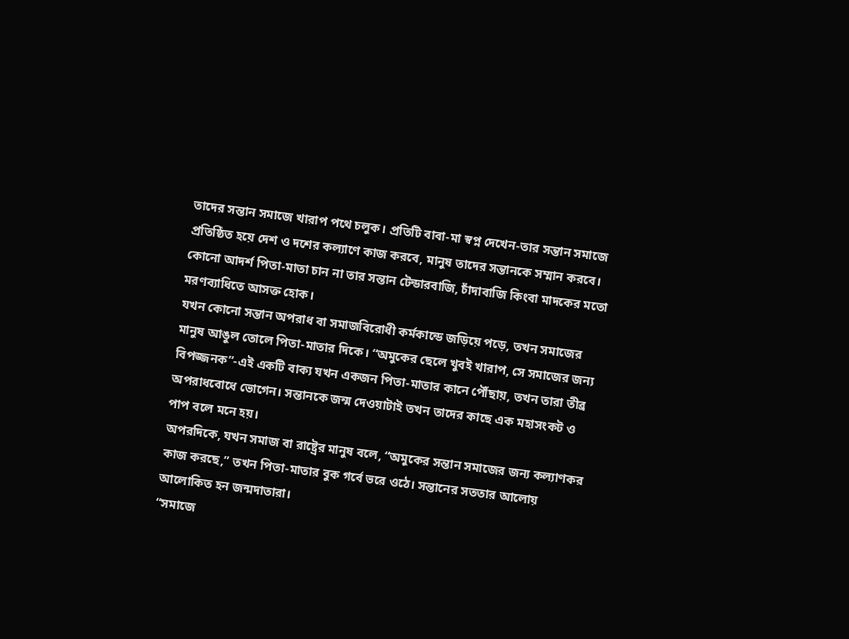তাদের সন্তান সমাজে খারাপ পথে চলুক। প্রতিটি বাবা-মা স্বপ্ন দেখেন-তার সন্তান সমাজে প্রতিষ্ঠিত হয়ে দেশ ও দশের কল্যাণে কাজ করবে, মানুষ তাদের সন্তানকে সম্মান করবে। কোনো আদর্শ পিতা-মাতা চান না তার সন্তান টেন্ডারবাজি, চাঁদাবাজি কিংবা মাদকের মতো মরণব্যাধিতে আসক্ত হোক।
যখন কোনো সন্তান অপরাধ বা সমাজবিরোধী কর্মকান্ডে জড়িয়ে পড়ে, তখন সমাজের মানুষ আঙুল তোলে পিতা-মাতার দিকে। “অমুকের ছেলে খুবই খারাপ, সে সমাজের জন্য বিপজ্জনক”-এই একটি বাক্য যখন একজন পিতা-মাতার কানে পৌঁছায়, তখন তারা তীব্র অপরাধবোধে ভোগেন। সন্তানকে জন্ম দেওয়াটাই তখন তাদের কাছে এক মহাসংকট ও পাপ বলে মনে হয়।
অপরদিকে, যখন সমাজ বা রাষ্ট্রের মানুষ বলে, “অমুকের সন্তান সমাজের জন্য কল্যাণকর কাজ করছে,” তখন পিতা-মাতার বুক গর্বে ভরে ওঠে। সন্তানের সততার আলোয় আলোকিত হন জন্মদাতারা।
“সমাজে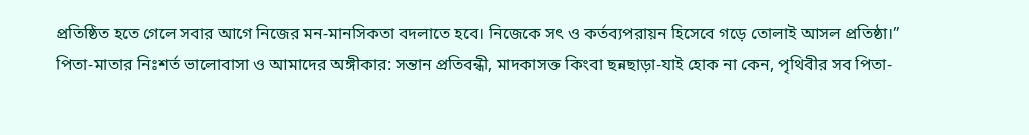প্রতিষ্ঠিত হতে গেলে সবার আগে নিজের মন-মানসিকতা বদলাতে হবে। নিজেকে সৎ ও কর্তব্যপরায়ন হিসেবে গড়ে তোলাই আসল প্রতিষ্ঠা।”
পিতা-মাতার নিঃশর্ত ভালোবাসা ও আমাদের অঙ্গীকার: সন্তান প্রতিবন্ধী, মাদকাসক্ত কিংবা ছন্নছাড়া-যাই হোক না কেন, পৃথিবীর সব পিতা-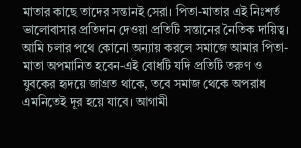মাতার কাছে তাদের সন্তানই সেরা। পিতা-মাতার এই নিঃশর্ত ভালোবাসার প্রতিদান দেওয়া প্রতিটি সন্তানের নৈতিক দায়িত্ব।
আমি চলার পথে কোনো অন্যায় করলে সমাজে আমার পিতা-মাতা অপমানিত হবেন-এই বোধটি যদি প্রতিটি তরুণ ও যুবকের হৃদয়ে জাগ্রত থাকে, তবে সমাজ থেকে অপরাধ এমনিতেই দূর হয়ে যাবে। আগামী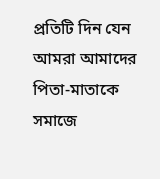প্রতিটি দিন যেন আমরা আমাদের পিতা-মাতাকে সমাজে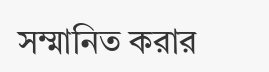সম্মানিত করার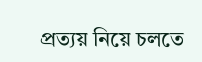প্রত্যয় নিয়ে চলতে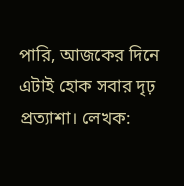পারি, আজকের দিনে এটাই হোক সবার দৃঢ় প্রত্যাশা। লেখক: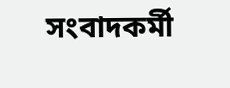সংবাদকর্মী